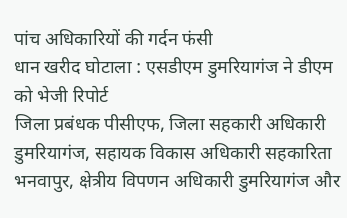पांच अधिकारियों की गर्दन फंसी
धान खरीद घोटाला : एसडीएम डुमरियागंज ने डीएम को भेजी रिपोर्ट
जिला प्रबंधक पीसीएफ, जिला सहकारी अधिकारी डुमरियागंज, सहायक विकास अधिकारी सहकारिता भनवापुर, क्षेत्रीय विपणन अधिकारी डुमरियागंज और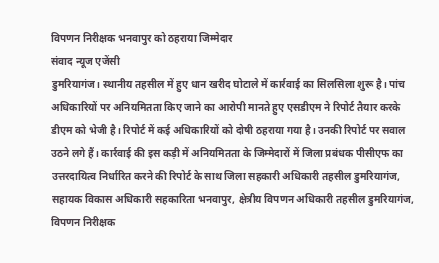विपणन निरीक्षक भनवापुर को ठहराया जिम्मेदार
संवाद न्यूज एजेंसी
डुमरियागंज। स्थानीय तहसील में हुए धान खरीद घोटाले में कार्रवाई का सिलसिला शुरू है। पांच अधिकारियों पर अनियमितता किए जाने का आरोपी मानते हुए एसडीएम ने रिपोर्ट तैयार करके डीएम को भेजी है। रिपोर्ट में कई अधिकारियों को दोषी ठहराया गया है। उनकी रिपोर्ट पर सवाल उठने लगे हैं। कार्रवाई की इस कड़ी में अनियमितता के जिम्मेदारों में जिला प्रबंधक पीसीएफ का उत्तरदायित्व निर्धारित करने की रिपोर्ट के साथ जिला सहकारी अधिकारी तहसील डुमरियागंज, सहायक विकास अधिकारी सहकारिता भनवापुर, क्षेत्रीय विपणन अधिकारी तहसील डुमरियागंज, विपणन निरीक्षक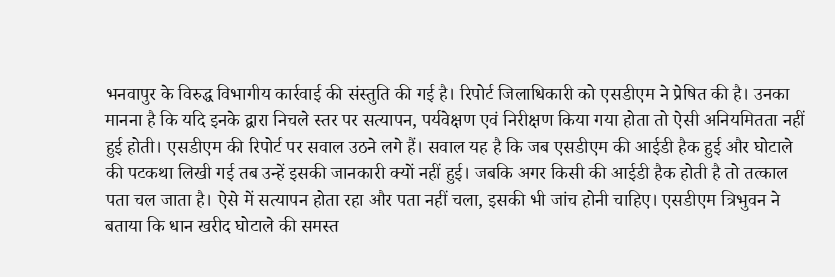भनवापुर के विरुद्ध विभागीय कार्रवाई की संस्तुति की गई है। रिपोर्ट जिलाधिकारी को एसडीएम ने प्रेषित की है। उनका मानना है कि यदि इनके द्वारा निचले स्तर पर सत्यापन, पर्यवेक्षण एवं निरीक्षण किया गया होता तो ऐसी अनियमितता नहीं हुई होती। एसडीएम की रिपोर्ट पर सवाल उठने लगे हैं। सवाल यह है कि जब एसडीएम की आईडी हैक हुई और घोटाले की पटकथा लिखी गई तब उन्हें इसकी जानकारी क्यों नहीं हुई। जबकि अगर किसी की आईडी हैक होती है तो तत्काल पता चल जाता है। ऐसे में सत्यापन होता रहा और पता नहीं चला, इसकी भी जांच होनी चाहिए। एसडीएम त्रिभुवन ने बताया कि धान खरीद घोटाले की समस्त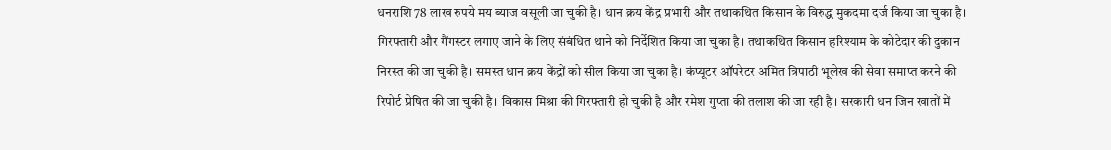धनराशि 78 लाख रुपये मय ब्याज वसूली जा चुकी है। धान क्रय केंद्र प्रभारी और तथाकथित किसान के विरुद्ध मुकदमा दर्ज किया जा चुका है। गिरफ्तारी और गैंगस्टर लगाए जाने के लिए संबंधित थाने को निर्देशित किया जा चुका है। तथाकथित किसान हरिश्याम के कोटेदार की दुकान निरस्त की जा चुकी है। समस्त धान क्रय केंद्रों को सील किया जा चुका है। कंप्यूटर ऑपरेटर अमित त्रिपाठी भूलेख की सेवा समाप्त करने की रिपोर्ट प्रेषित की जा चुकी है। विकास मिश्रा की गिरफ्तारी हो चुकी है और रमेश गुप्ता की तलाश की जा रही है। सरकारी धन जिन खातों में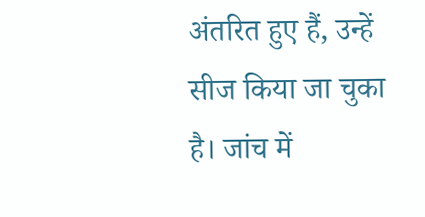अंतरित हुए हैं, उन्हें सीज किया जा चुका है। जांच में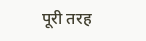पूरी तरह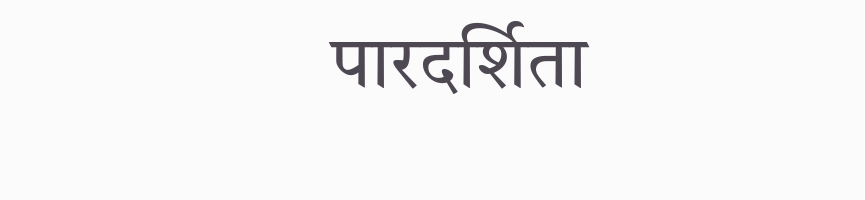पारदर्शिता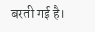बरती गई है।